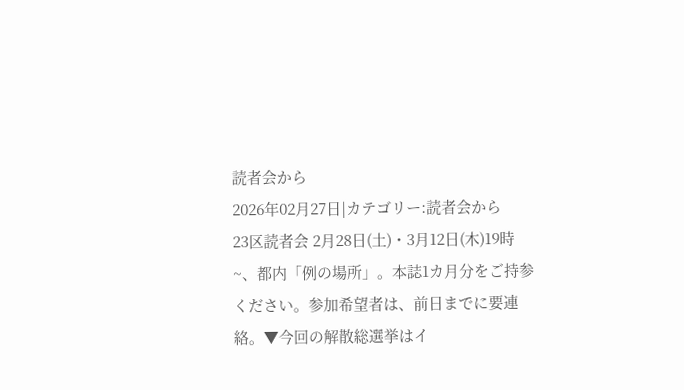読者会から
2026年02月27日|カテゴリー:読者会から
23区読者会 2月28日(土)・3月12日(木)19時~、都内「例の場所」。本誌1カ月分をご持参ください。参加希望者は、前日までに要連絡。▼今回の解散総選挙はイ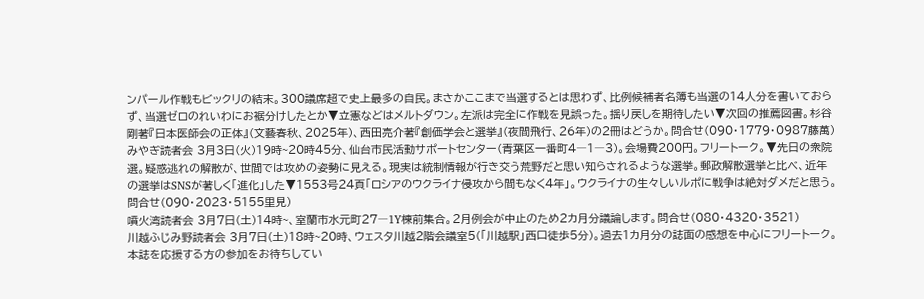ンパール作戦もビックリの結末。300議席超で史上最多の自民。まさかここまで当選するとは思わず、比例候補者名簿も当選の14人分を書いておらず、当選ゼロのれいわにお裾分けしたとか▼立憲などはメルトダウン。左派は完全に作戦を見誤った。揺り戻しを期待したい▼次回の推薦図書。杉谷剛著『日本医師会の正体』(文藝春秋、2025年)、西田亮介著『創価学会と選挙』(夜間飛行、26年)の2冊はどうか。問合せ(090・1779・0987藤萬)
みやぎ読者会 3月3日(火)19時~20時45分、仙台市民活動サポートセンター(青葉区一番町4―1―3)。会場費200円。フリートーク。▼先日の衆院選。疑惑逃れの解散が、世間では攻めの姿勢に見える。現実は統制情報が行き交う荒野だと思い知らされるような選挙。郵政解散選挙と比べ、近年の選挙はSNSが著しく「進化」した▼1553号24頁「ロシアのウクライナ侵攻から間もなく4年」。ウクライナの生々しいルポに戦争は絶対ダメだと思う。問合せ(090・2023・5155里見)
噴火湾読者会 3月7日(土)14時~、室蘭市水元町27―1Y棟前集合。2月例会が中止のため2カ月分議論します。問合せ(080・4320・3521)
川越ふじみ野読者会 3月7日(土)18時~20時、ウェスタ川越2階会議室5(「川越駅」西口徒歩5分)。過去1カ月分の誌面の感想を中心にフリートーク。本誌を応援する方の参加をお待ちしてい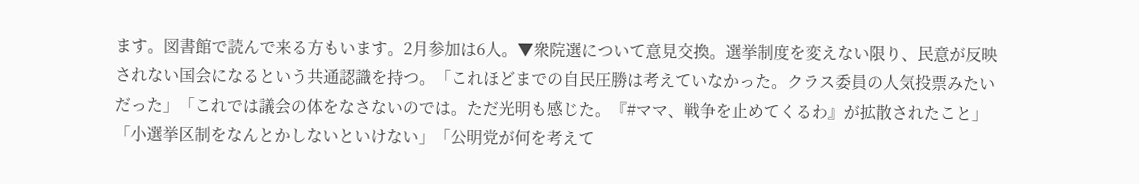ます。図書館で読んで来る方もいます。2月参加は6人。▼衆院選について意見交換。選挙制度を変えない限り、民意が反映されない国会になるという共通認識を持つ。「これほどまでの自民圧勝は考えていなかった。クラス委員の人気投票みたいだった」「これでは議会の体をなさないのでは。ただ光明も感じた。『#ママ、戦争を止めてくるわ』が拡散されたこと」「小選挙区制をなんとかしないといけない」「公明党が何を考えて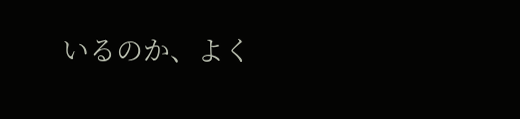いるのか、よく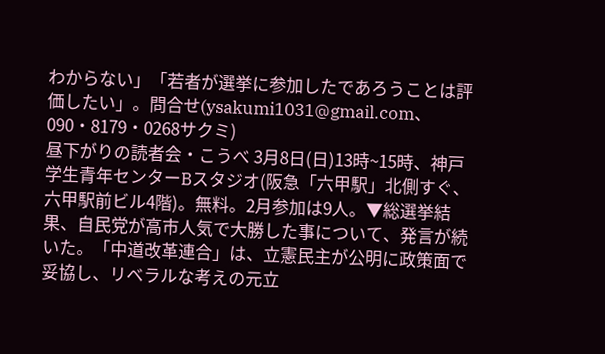わからない」「若者が選挙に参加したであろうことは評価したい」。問合せ(ysakumi1031@gmail.com、090・8179・0268サクミ)
昼下がりの読者会・こうべ 3月8日(日)13時~15時、神戸学生青年センターBスタジオ(阪急「六甲駅」北側すぐ、六甲駅前ビル4階)。無料。2月参加は9人。▼総選挙結果、自民党が高市人気で大勝した事について、発言が続いた。「中道改革連合」は、立憲民主が公明に政策面で妥協し、リベラルな考えの元立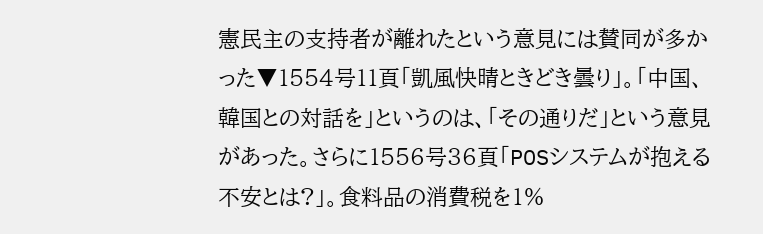憲民主の支持者が離れたという意見には賛同が多かった▼1554号11頁「凱風快晴ときどき曇り」。「中国、韓国との対話を」というのは、「その通りだ」という意見があった。さらに1556号36頁「POSシステムが抱える不安とは?」。食料品の消費税を1%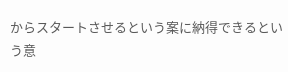からスタートさせるという案に納得できるという意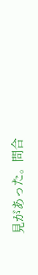見があった。問合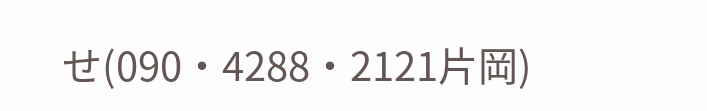せ(090・4288・2121片岡)